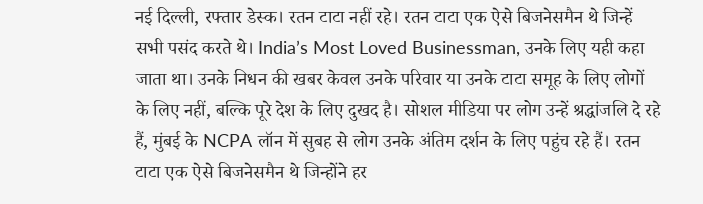नई दिल्ली, रफ्तार डेस्क। रतन टाटा नहीं रहे। रतन टाटा एक ऐसे बिजनेसमैन थे जिन्हें सभी पसंद करते थे। India’s Most Loved Businessman, उनके लिए यही कहा जाता था। उनके निधन की खबर केवल उनके परिवार या उनके टाटा समूह के लिए लोगों के लिए नहीं, बल्कि पूरे देश के लिए दुखद है। सोशल मीडिया पर लोग उन्हें श्रद्धांजलि दे रहे हैं, मुंबई के NCPA लॉन में सुबह से लोग उनके अंतिम दर्शन के लिए पहुंच रहे हैं। रतन टाटा एक ऐसे बिजनेसमैन थे जिन्होंने हर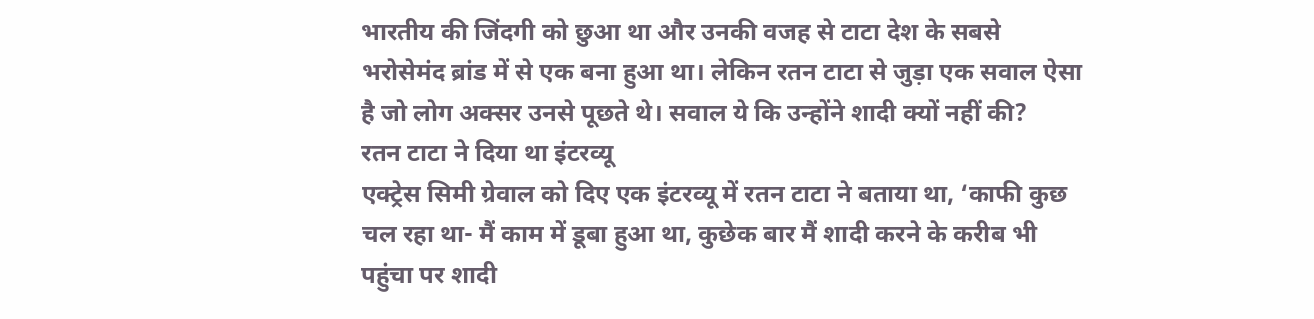भारतीय की जिंदगी को छुआ था और उनकी वजह से टाटा देश के सबसे भरोसेमंद ब्रांड में से एक बना हुआ था। लेकिन रतन टाटा से जुड़ा एक सवाल ऐसा है जो लोग अक्सर उनसे पूछते थे। सवाल ये कि उन्होंने शादी क्यों नहीं की?
रतन टाटा ने दिया था इंटरव्यू
एक्ट्रेस सिमी ग्रेवाल को दिए एक इंटरव्यू में रतन टाटा ने बताया था, ‘काफी कुछ चल रहा था- मैं काम में डूबा हुआ था, कुछेक बार मैं शादी करने के करीब भी पहुंचा पर शादी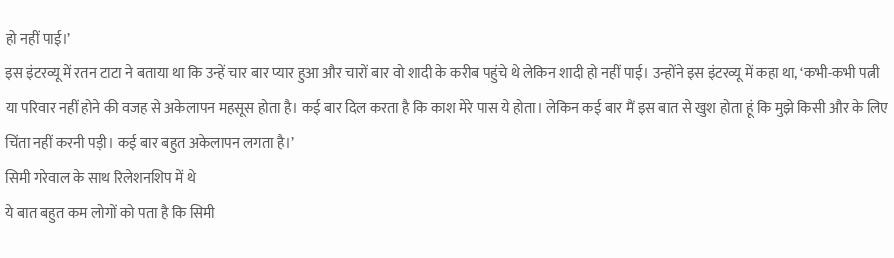हो नहीं पाई।’
इस इंटरव्यू में रतन टाटा ने बताया था कि उन्हें चार बार प्यार हुआ और चारों बार वो शादी के करीब पहुंचे थे लेकिन शादी हो नहीं पाई। उन्होंने इस इंटरव्यू में कहा था, ‘कभी-कभी पत्नी या परिवार नहीं होने की वजह से अकेलापन महसूस होता है। कई बार दिल करता है कि काश मेरे पास ये होता। लेकिन कई बार मैं इस बात से खुश होता हूं कि मुझे किसी और के लिए चिंता नहीं करनी पड़ी। कई बार बहुत अकेलापन लगता है।’
सिमी गरेवाल के साथ रिलेशनशिप में थे
ये बात बहुत कम लोगों को पता है कि सिमी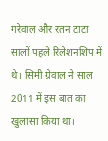गरेवाल और रतन टाटा सालों पहले रिलेशनशिप में थे। सिमी ग्रेवाल ने साल 2011 में इस बात का खुलासा किया था।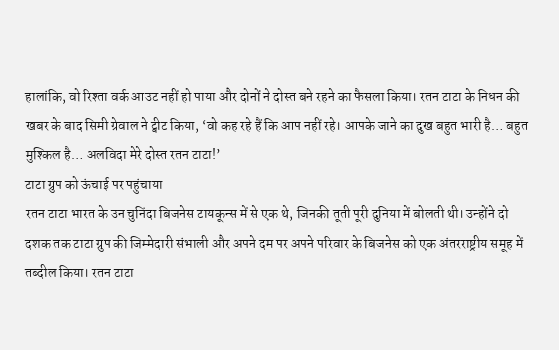हालांकि, वो रिश्ता वर्क आउट नहीं हो पाया और दोनों ने दोस्त बने रहने का फैसला किया। रतन टाटा के निधन की खबर के बाद सिमी ग्रेवाल ने ट्वीट किया, ‘वो कह रहे हैं कि आप नहीं रहे। आपके जाने का दुख बहुत भारी है… बहुत मुश्किल है… अलविदा मेरे दोस्त रतन टाटा!’
टाटा ग्रुप को ऊंचाई पर पहुंचाया
रतन टाटा भारत के उन चुनिंदा बिजनेस टायकून्स में से एक थे, जिनकी तूती पूरी दुनिया में बोलती थी। उन्होंने दो दशक तक टाटा ग्रुप की जिम्मेदारी संभाली और अपने दम पर अपने परिवार के बिजनेस को एक अंतरराष्ट्रीय समूह में तब्दील किया। रतन टाटा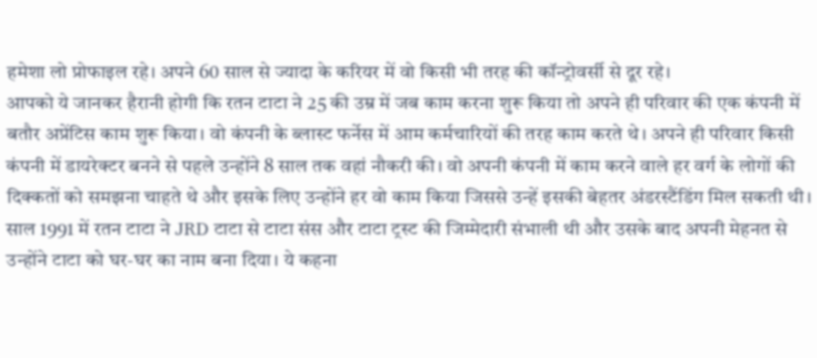हमेशा लो प्रोफाइल रहे। अपने 60 साल से ज्यादा के करियर में वो किसी भी तरह की कॉन्ट्रोवर्सी से दूर रहे।
आपको ये जानकर हैरानी होगी कि रतन टाटा ने 25 की उम्र में जब काम करना शुरू किया तो अपने ही परिवार की एक कंपनी में बतौर अप्रेंटिस काम शुरू किया। वो कंपनी के ब्लास्ट फर्नेस में आम कर्मचारियों की तरह काम करते थे। अपने ही परिवार किसी कंपनी में डायरेक्टर बनने से पहले उन्होंने 8 साल तक वहां नौकरी की। वो अपनी कंपनी में काम करने वाले हर वर्ग के लोगों की दिक्कतों को समझना चाहते थे और इसके लिए उन्होंने हर वो काम किया जिससे उन्हें इसकी बेहतर अंडरस्टैंडिंग मिल सकती थी।
साल 1991 में रतन टाटा ने JRD टाटा से टाटा संस और टाटा ट्रस्ट की जिम्मेदारी संभाली थी और उसके बाद अपनी मेहनत से उन्होंने टाटा को घर-घर का नाम बना दिया। ये कहना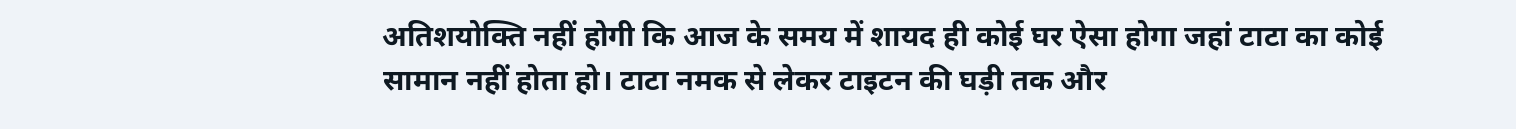अतिशयोक्ति नहीं होगी कि आज के समय में शायद ही कोई घर ऐसा होगा जहां टाटा का कोई सामान नहीं होता हो। टाटा नमक से लेकर टाइटन की घड़ी तक और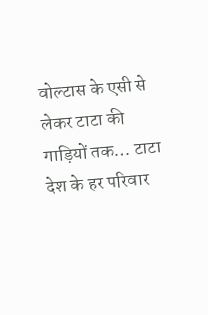वोल्टास के एसी से लेकर टाटा की गाड़ियों तक… टाटा देश के हर परिवार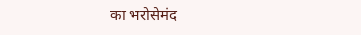का भरोसेमंद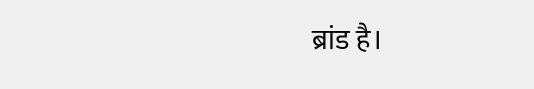ब्रांड है।